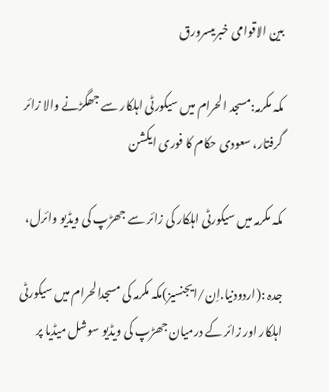بین الاقوامی خبریںسرورق

مکہ مکرمہ:مسجد الحرام میں سیکورٹی اہلکار سے جھگڑنے والا زائر گرفتار، سعودی حکام کا فوری ایکشن

مکہ مکرمہ میں سیکورٹی اہلکار کی زائر سے جھڑپ کی ویڈیو وائرل،

جدہ :(اردودنیا.اِن/ایجنسیز)مکہ مکرمہ کی مسجدالحرام میں سیکورٹی اہلکار اور زائر کے درمیان جھڑپ کی ویڈیو سوشل میڈیا پر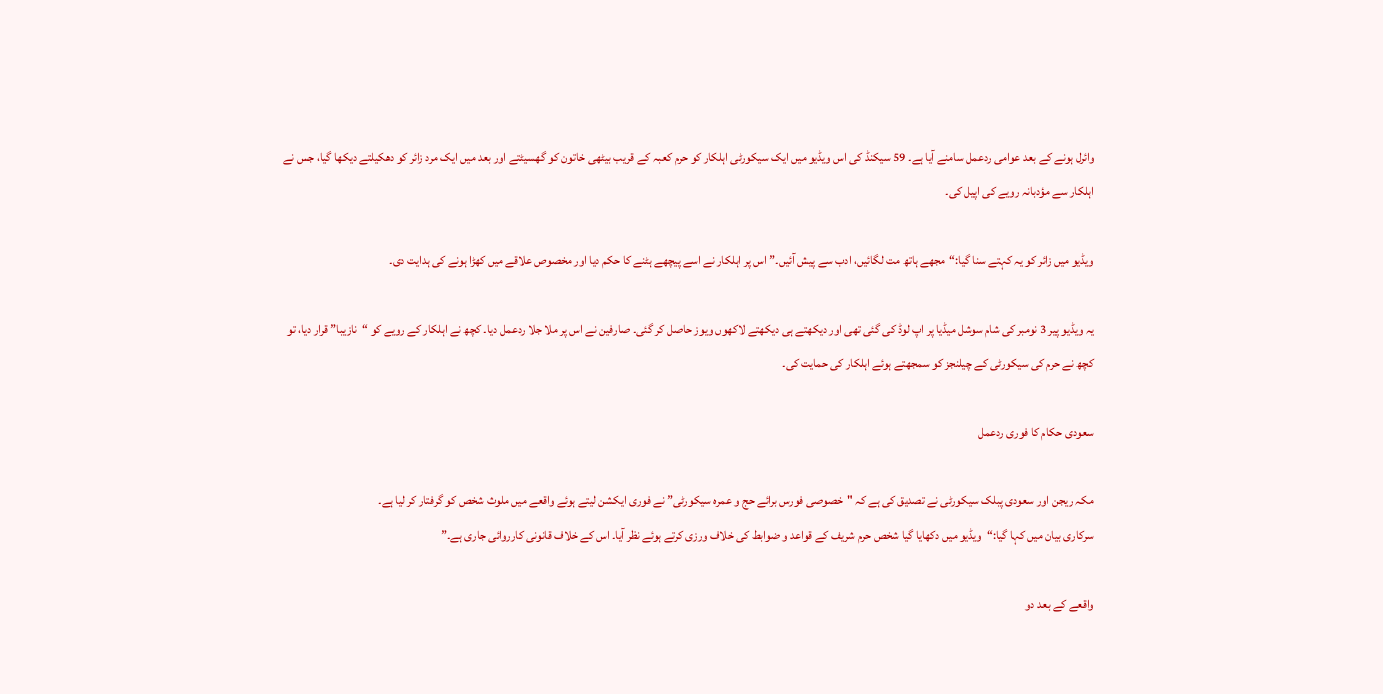وائرل ہونے کے بعد عوامی ردعمل سامنے آیا ہے۔ 59 سیکنڈ کی اس ویڈیو میں ایک سیکورٹی اہلکار کو حرم کعبہ کے قریب بیٹھی خاتون کو گھسیٹتے اور بعد میں ایک مرد زائر کو دھکیلتے دیکھا گیا، جس نے اہلکار سے مؤدبانہ رویے کی اپیل کی۔

ویڈیو میں زائر کو یہ کہتے سنا گیا:“مجھے ہاتھ مت لگائیں، ادب سے پیش آئیں۔”اس پر اہلکار نے اسے پیچھے ہٹنے کا حکم دیا اور مخصوص علاقے میں کھڑا ہونے کی ہدایت دی۔

یہ ویڈیو پیر 3 نومبر کی شام سوشل میڈیا پر اپ لوڈ کی گئی تھی اور دیکھتے ہی دیکھتے لاکھوں ویوز حاصل کر گئی۔ صارفین نے اس پر ملا جلا ردعمل دیا۔ کچھ نے اہلکار کے رویے کو “نازیبا” قرار دیا، تو کچھ نے حرم کی سیکورٹی کے چیلنجز کو سمجھتے ہوئے اہلکار کی حمایت کی۔

سعودی حکام کا فوری ردعمل

مکہ ریجن اور سعودی پبلک سیکورٹی نے تصدیق کی ہے کہ "خصوصی فورس برائے حج و عمرہ سیکورٹی” نے فوری ایکشن لیتے ہوئے واقعے میں ملوث شخص کو گرفتار کر لیا ہے۔
سرکاری بیان میں کہا گیا:“ویڈیو میں دکھایا گیا شخص حرم شریف کے قواعد و ضوابط کی خلاف ورزی کرتے ہوئے نظر آیا۔ اس کے خلاف قانونی کارروائی جاری ہے۔”

واقعے کے بعد دو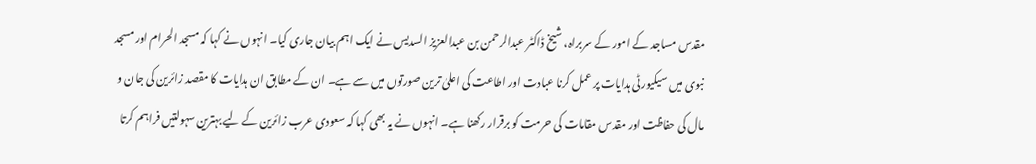مقدس مساجد کے امور کے سربراہ، شیخ ڈاکٹر عبدالرحمن بن عبدالعزیز السدیس نے ایک اہم بیان جاری کیا۔ انہوں نے کہا کہ مسجد الحرام اور مسجد نبوی میں سیکیورٹی ہدایات پر عمل کرنا عبادت اور اطاعت کی اعلیٰ ترین صورتوں میں سے ہے۔ ان کے مطابق ان ہدایات کا مقصد زائرین کی جان و مال کی حفاظت اور مقدس مقامات کی حرمت کو برقرار رکھنا ہے۔ انہوں نے یہ بھی کہا کہ سعودی عرب زائرین کے لیے بہترین سہولتیں فراہم کرتا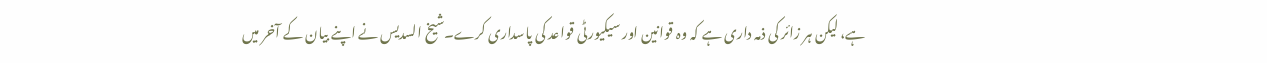ہے، لیکن ہر زائر کی ذمہ داری ہے کہ وہ قوانین اور سیکیورٹی قواعد کی پاسداری کرے۔شیخ السدیس نے اپنے بیان کے آخر میں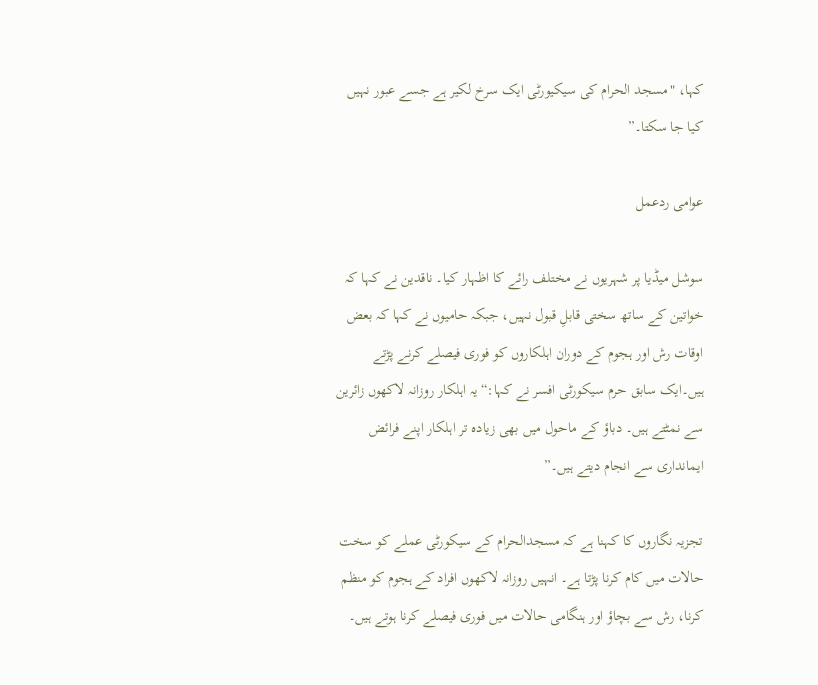کہا، "مسجد الحرام کی سیکیورٹی ایک سرخ لکیر ہے جسے عبور نہیں کیا جا سکتا۔”

عوامی ردعمل

سوشل میڈیا پر شہریوں نے مختلف رائے کا اظہار کیا۔ ناقدین نے کہا کہ خواتین کے ساتھ سختی قابلِ قبول نہیں، جبکہ حامیوں نے کہا کہ بعض اوقات رش اور ہجوم کے دوران اہلکاروں کو فوری فیصلے کرنے پڑتے ہیں۔ایک سابق حرم سیکورٹی افسر نے کہا:“یہ اہلکار روزانہ لاکھوں زائرین سے نمٹتے ہیں۔ دباؤ کے ماحول میں بھی زیادہ تر اہلکار اپنے فرائض ایمانداری سے انجام دیتے ہیں۔”

تجزیہ نگاروں کا کہنا ہے کہ مسجدالحرام کے سیکورٹی عملے کو سخت حالات میں کام کرنا پڑتا ہے۔ انہیں روزانہ لاکھوں افراد کے ہجوم کو منظم کرنا، رش سے بچاؤ اور ہنگامی حالات میں فوری فیصلے کرنا ہوتے ہیں۔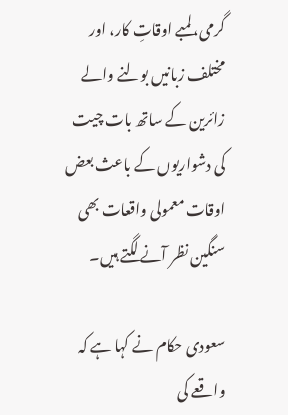گرمی، لمبے اوقاتِ کار، اور مختلف زبانیں بولنے والے زائرین کے ساتھ بات چیت کی دشواریوں کے باعث بعض اوقات معمولی واقعات بھی سنگین نظر آنے لگتے ہیں۔

سعودی حکام نے کہا ہے کہ واقعے کی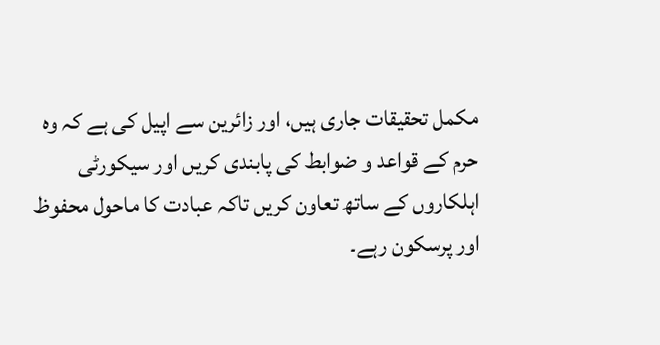مکمل تحقیقات جاری ہیں، اور زائرین سے اپیل کی ہے کہ وہ حرم کے قواعد و ضوابط کی پابندی کریں اور سیکورٹی اہلکاروں کے ساتھ تعاون کریں تاکہ عبادت کا ماحول محفوظ اور پرسکون رہے۔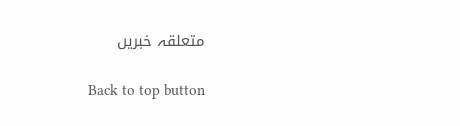متعلقہ خبریں

Back to top button